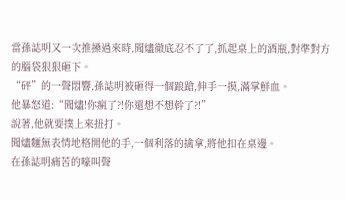當孫誌明又一次推搡過來時,聞燼徹底忍不了了,抓起桌上的酒瓶,對準對方的腦袋狠狠砸下。
“砰”的一聲悶響,孫誌明被砸得一個踉蹌,伸手一摸,滿掌鮮血。
他暴怒道:“聞燼!你瘋了?!你還想不想幹了?!”
說著,他就要撲上來扭打。
聞燼麵無表情地格開他的手,一個利落的擒拿,將他扣在桌邊。
在孫誌明痛苦的嚎叫聲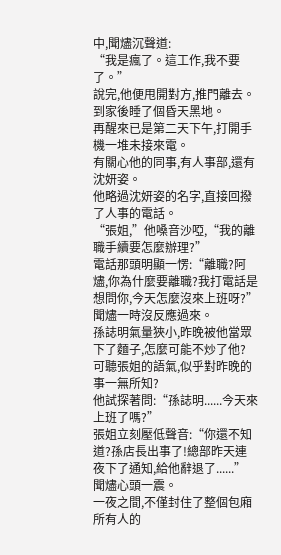中,聞燼沉聲道:
“我是瘋了。這工作,我不要了。”
說完,他便甩開對方,推門離去。
到家後睡了個昏天黑地。
再醒來已是第二天下午,打開手機一堆未接來電。
有關心他的同事,有人事部,還有沈妍姿。
他略過沈妍姿的名字,直接回撥了人事的電話。
“張姐,”他嗓音沙啞,“我的離職手續要怎麼辦理?”
電話那頭明顯一愣:“離職?阿燼,你為什麼要離職?我打電話是想問你,今天怎麼沒來上班呀?”
聞燼一時沒反應過來。
孫誌明氣量狹小,昨晚被他當眾下了麵子,怎麼可能不炒了他?
可聽張姐的語氣,似乎對昨晚的事一無所知?
他試探著問:“孫誌明......今天來上班了嗎?”
張姐立刻壓低聲音:“你還不知道?孫店長出事了!總部昨天連夜下了通知,給他辭退了......”
聞燼心頭一震。
一夜之間,不僅封住了整個包廂所有人的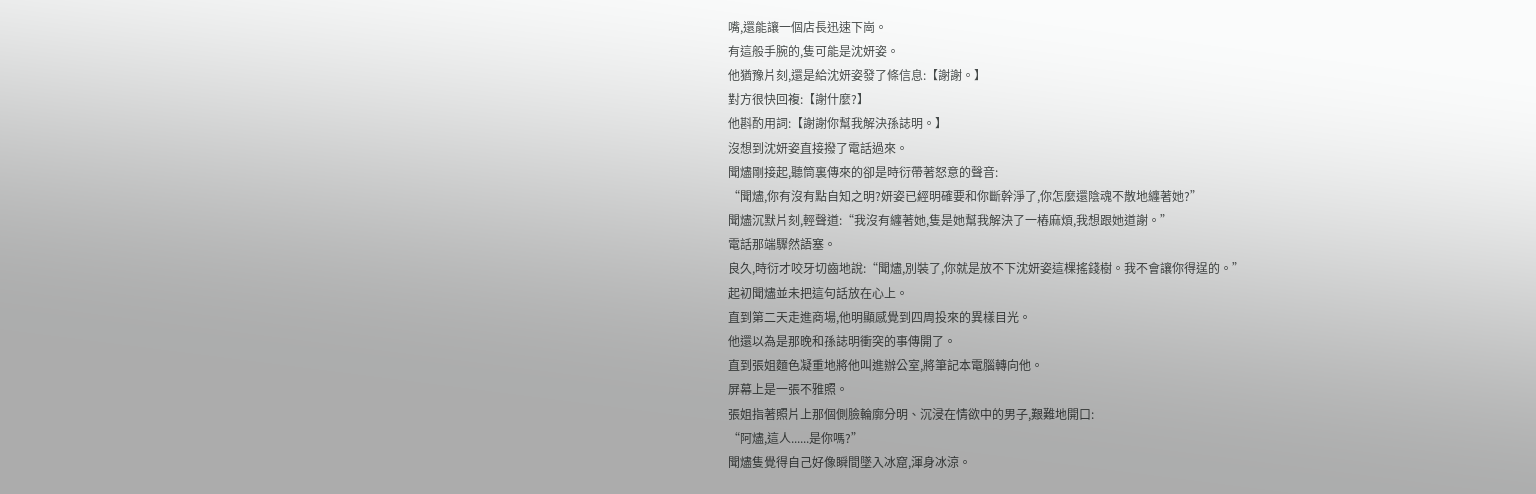嘴,還能讓一個店長迅速下崗。
有這般手腕的,隻可能是沈妍姿。
他猶豫片刻,還是給沈妍姿發了條信息:【謝謝。】
對方很快回複:【謝什麼?】
他斟酌用詞:【謝謝你幫我解決孫誌明。】
沒想到沈妍姿直接撥了電話過來。
聞燼剛接起,聽筒裏傳來的卻是時衍帶著怒意的聲音:
“聞燼,你有沒有點自知之明?妍姿已經明確要和你斷幹淨了,你怎麼還陰魂不散地纏著她?”
聞燼沉默片刻,輕聲道:“我沒有纏著她,隻是她幫我解決了一樁麻煩,我想跟她道謝。”
電話那端驟然語塞。
良久,時衍才咬牙切齒地說:“聞燼,別裝了,你就是放不下沈妍姿這棵搖錢樹。我不會讓你得逞的。”
起初聞燼並未把這句話放在心上。
直到第二天走進商場,他明顯感覺到四周投來的異樣目光。
他還以為是那晚和孫誌明衝突的事傳開了。
直到張姐麵色凝重地將他叫進辦公室,將筆記本電腦轉向他。
屏幕上是一張不雅照。
張姐指著照片上那個側臉輪廓分明、沉浸在情欲中的男子,艱難地開口:
“阿燼,這人......是你嗎?”
聞燼隻覺得自己好像瞬間墜入冰窟,渾身冰涼。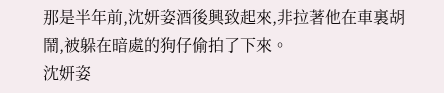那是半年前,沈妍姿酒後興致起來,非拉著他在車裏胡鬧,被躲在暗處的狗仔偷拍了下來。
沈妍姿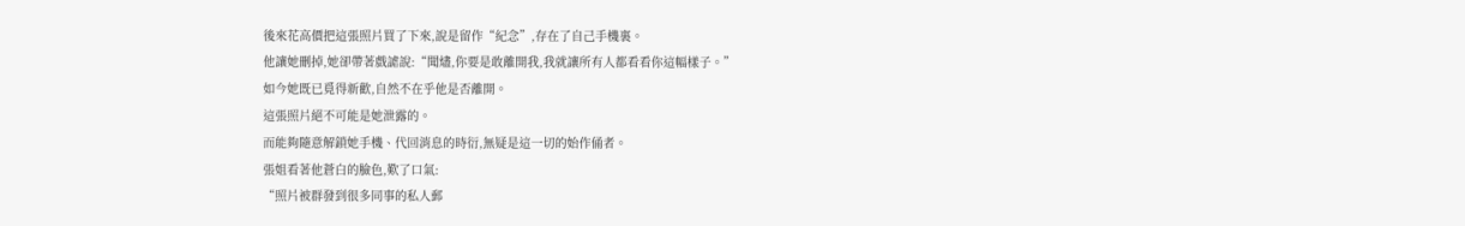後來花高價把這張照片買了下來,說是留作“紀念”,存在了自己手機裏。
他讓她刪掉,她卻帶著戲謔說:“聞燼,你要是敢離開我,我就讓所有人都看看你這幅樣子。”
如今她既已覓得新歡,自然不在乎他是否離開。
這張照片絕不可能是她泄露的。
而能夠隨意解鎖她手機、代回消息的時衍,無疑是這一切的始作俑者。
張姐看著他蒼白的臉色,歎了口氣:
“照片被群發到很多同事的私人郵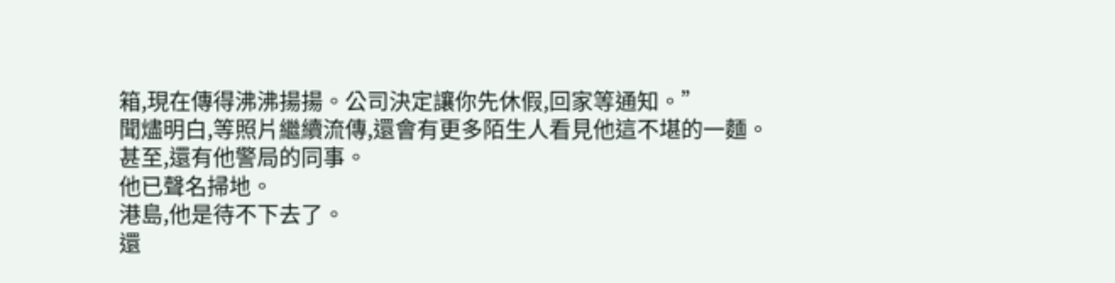箱,現在傳得沸沸揚揚。公司決定讓你先休假,回家等通知。”
聞燼明白,等照片繼續流傳,還會有更多陌生人看見他這不堪的一麵。
甚至,還有他警局的同事。
他已聲名掃地。
港島,他是待不下去了。
還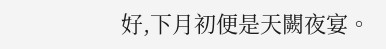好,下月初便是天闕夜宴。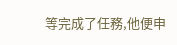等完成了任務,他便申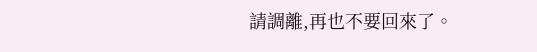請調離,再也不要回來了。